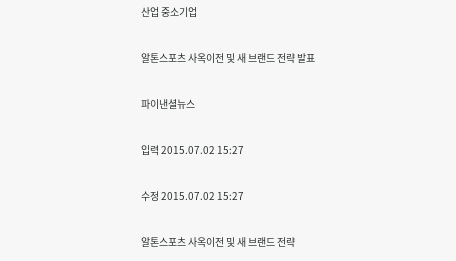산업 중소기업

알톤스포츠 사옥이전 및 새 브랜드 전략 발표

파이낸셜뉴스

입력 2015.07.02 15:27

수정 2015.07.02 15:27

알톤스포츠 사옥이전 및 새 브랜드 전략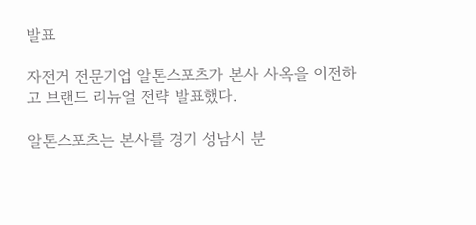발표

자전거 전문기업 알톤스포츠가 본사 사옥을 이전하고 브랜드 리뉴얼 전략 발표했다.

알톤스포츠는 본사를 경기 성남시 분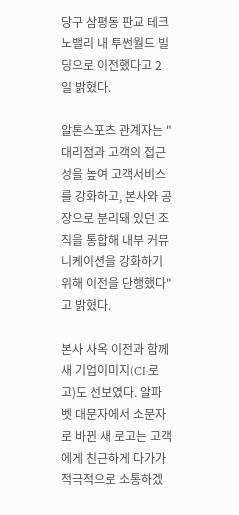당구 삼평동 판교 테크노밸리 내 투썬월드 빌딩으로 이전했다고 2일 밝혔다.

알톤스포츠 관계자는 "대리점과 고객의 접근성을 높여 고객서비스를 강화하고, 본사와 공장으로 분리돼 있던 조직을 통합해 내부 커뮤니케이션을 강화하기 위해 이전을 단행했다"고 밝혔다.

본사 사옥 이전과 함께 새 기업이미지(CI·로고)도 선보였다. 알파벳 대문자에서 소문자로 바뀐 새 로고는 고객에게 친근하게 다가가 적극적으로 소통하겠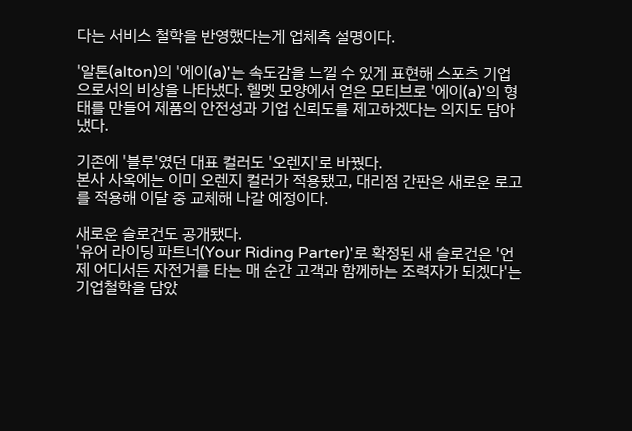다는 서비스 철학을 반영했다는게 업체측 설명이다.

'알톤(alton)의 '에이(a)'는 속도감을 느낄 수 있게 표현해 스포츠 기업으로서의 비상을 나타냈다. 헬멧 모양에서 얻은 모티브로 '에이(a)'의 형태를 만들어 제품의 안전성과 기업 신뢰도를 제고하겠다는 의지도 담아냈다.

기존에 '블루'였던 대표 컬러도 '오렌지'로 바꿨다.
본사 사옥에는 이미 오렌지 컬러가 적용됐고, 대리점 간판은 새로운 로고를 적용해 이달 중 교체해 나갈 예정이다.

새로운 슬로건도 공개됐다.
'유어 라이딩 파트너(Your Riding Parter)'로 확정된 새 슬로건은 '언제 어디서든 자전거를 타는 매 순간 고객과 함께하는 조력자가 되겠다'는 기업철학을 담았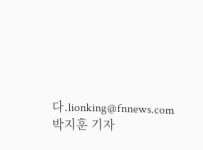다.lionking@fnnews.com 박지훈 기자